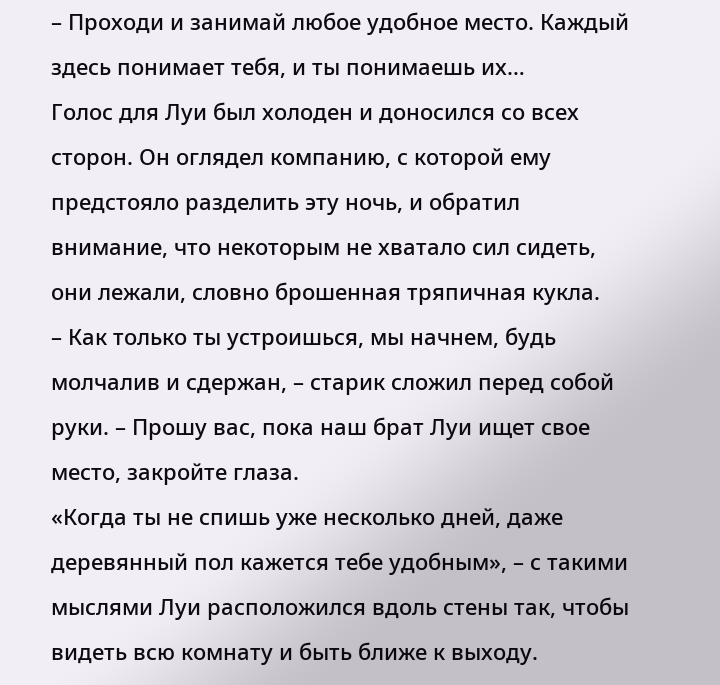– Проходи и занимай любое удобное место. Каждый здесь понимает тебя, и ты понимаешь их…
Голос для Луи был холоден и доносился со всех сторон. Он оглядел компанию, с которой ему предстояло разделить эту ночь, и обратил внимание, что некоторым не хватало сил сидеть, они лежали, словно брошенная тряпичная кукла.
– Как только ты устроишься, мы начнем, будь молчалив и сдержан, – старик сложил перед собой руки. – Прошу вас, пока наш брат Луи ищет свое место, закройте глаза.
«Когда ты не спишь уже несколько дней, даже деревянный пол кажется тебе удобным», – с такими мыслями Луи расположился вдоль стены так, чтобы видеть всю комнату и быть ближе к выходу.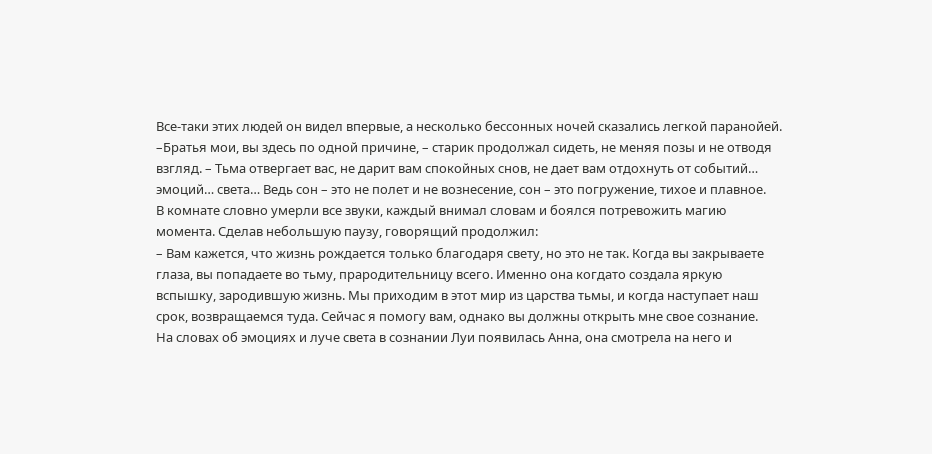Все-таки этих людей он видел впервые, а несколько бессонных ночей сказались легкой паранойей.
–Братья мои, вы здесь по одной причине, – старик продолжал сидеть, не меняя позы и не отводя взгляд. – Тьма отвергает вас, не дарит вам спокойных снов, не дает вам отдохнуть от событий… эмоций… света… Ведь сон – это не полет и не вознесение, сон – это погружение, тихое и плавное.
В комнате словно умерли все звуки, каждый внимал словам и боялся потревожить магию момента. Сделав небольшую паузу, говорящий продолжил:
– Вам кажется, что жизнь рождается только благодаря свету, но это не так. Когда вы закрываете глаза, вы попадаете во тьму, прародительницу всего. Именно она когдато создала яркую вспышку, зародившую жизнь. Мы приходим в этот мир из царства тьмы, и когда наступает наш срок, возвращаемся туда. Сейчас я помогу вам, однако вы должны открыть мне свое сознание.
На словах об эмоциях и луче света в сознании Луи появилась Анна, она смотрела на него и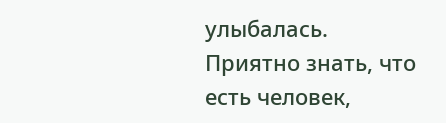улыбалась. Приятно знать, что есть человек,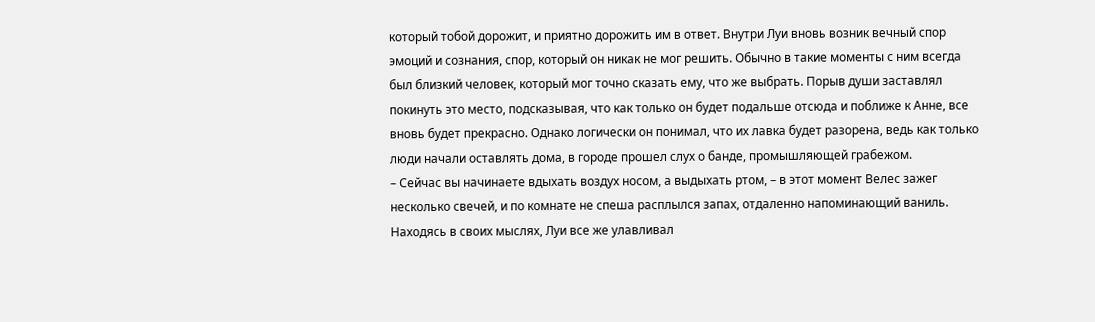который тобой дорожит, и приятно дорожить им в ответ. Внутри Луи вновь возник вечный спор эмоций и сознания, спор, который он никак не мог решить. Обычно в такие моменты с ним всегда был близкий человек, который мог точно сказать ему, что же выбрать. Порыв души заставлял покинуть это место, подсказывая, что как только он будет подальше отсюда и поближе к Анне, все вновь будет прекрасно. Однако логически он понимал, что их лавка будет разорена, ведь как только люди начали оставлять дома, в городе прошел слух о банде, промышляющей грабежом.
– Сейчас вы начинаете вдыхать воздух носом, а выдыхать ртом, – в этот момент Велес зажег несколько свечей, и по комнате не спеша расплылся запах, отдаленно напоминающий ваниль.
Находясь в своих мыслях, Луи все же улавливал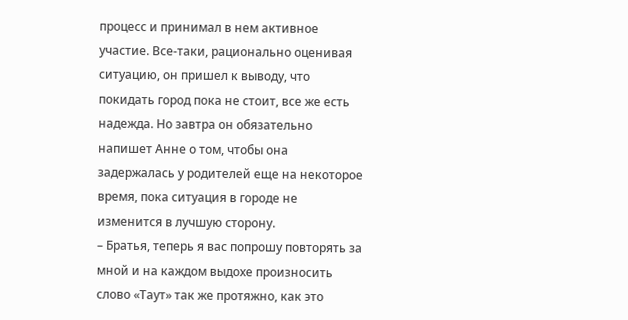процесс и принимал в нем активное участие. Все-таки, рационально оценивая ситуацию, он пришел к выводу, что покидать город пока не стоит, все же есть надежда. Но завтра он обязательно напишет Анне о том, чтобы она задержалась у родителей еще на некоторое время, пока ситуация в городе не изменится в лучшую сторону.
– Братья, теперь я вас попрошу повторять за мной и на каждом выдохе произносить слово «Таут» так же протяжно, как это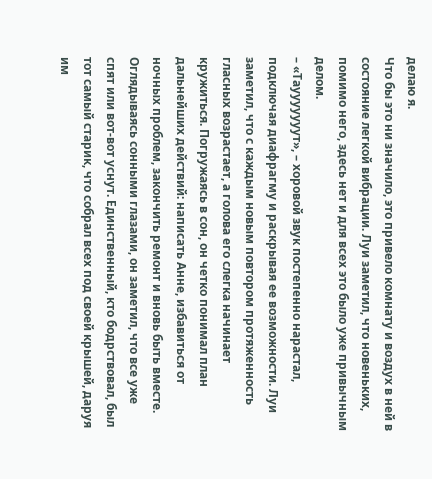делаю я.
Что бы это ни значило, это привело комнату и воздух в ней в состояние легкой вибрации. Луи заметил, что новеньких, помимо него, здесь нет и для всех это было уже привычным делом.
– «Таууууууут», – хоровой звук постепенно нарастал, подключая диафрагму и раскрывая ее возможности. Луи заметил, что с каждым новым повтором протяженность гласных возрастает, а голова его слегка начинает кружиться. Погружаясь в сон, он четко понимал план дальнейших действий: написать Анне, избавиться от ночных проблем, закончить ремонт и вновь быть вместе. Оглядываясь сонными глазами, он заметил, что все уже спят или вот-вот уснут. Единственный, кто бодрствовал, был тот самый старик, что собрал всех под своей крышей, даруя им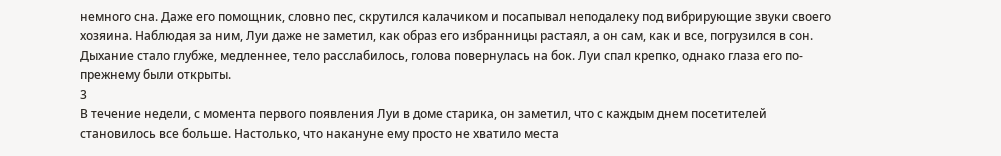немного сна. Даже его помощник, словно пес, скрутился калачиком и посапывал неподалеку под вибрирующие звуки своего хозяина. Наблюдая за ним, Луи даже не заметил, как образ его избранницы растаял, а он сам, как и все, погрузился в сон. Дыхание стало глубже, медленнее, тело расслабилось, голова повернулась на бок. Луи спал крепко, однако глаза его по-прежнему были открыты.
3
В течение недели, с момента первого появления Луи в доме старика, он заметил, что с каждым днем посетителей становилось все больше. Настолько, что накануне ему просто не хватило места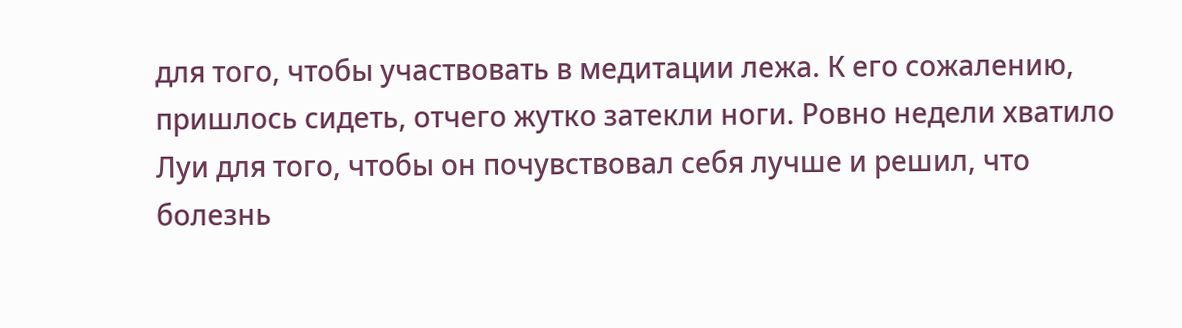для того, чтобы участвовать в медитации лежа. К его сожалению, пришлось сидеть, отчего жутко затекли ноги. Ровно недели хватило Луи для того, чтобы он почувствовал себя лучше и решил, что болезнь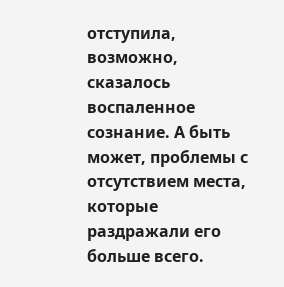отступила, возможно, сказалось воспаленное сознание. А быть может, проблемы с отсутствием места, которые раздражали его больше всего.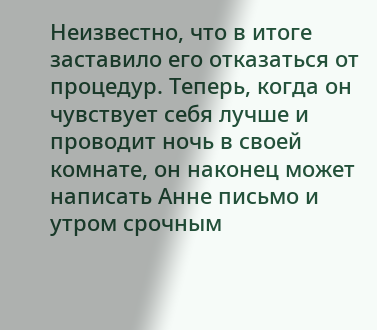Неизвестно, что в итоге заставило его отказаться от процедур. Теперь, когда он чувствует себя лучше и проводит ночь в своей комнате, он наконец может написать Анне письмо и утром срочным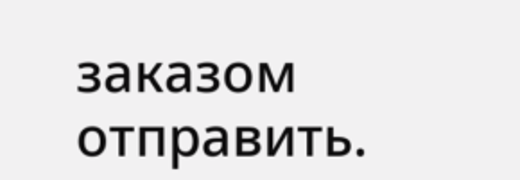заказом отправить.